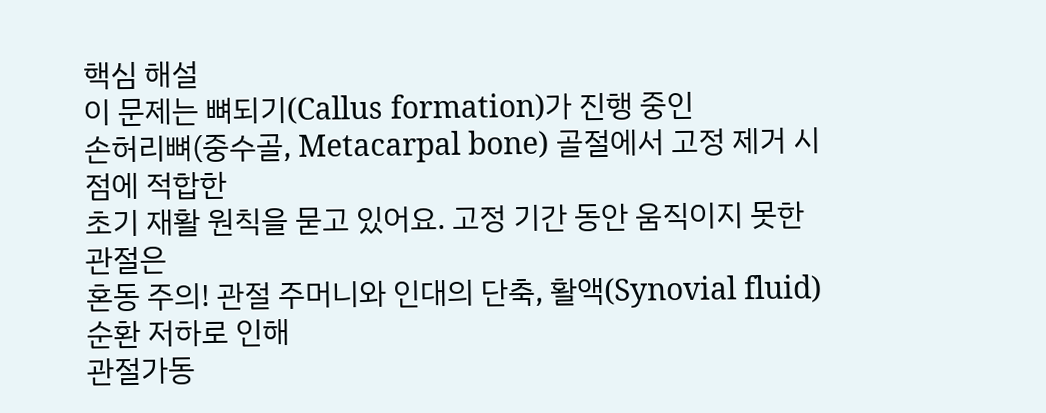핵심 해설
이 문제는 뼈되기(Callus formation)가 진행 중인
손허리뼈(중수골, Metacarpal bone) 골절에서 고정 제거 시점에 적합한
초기 재활 원칙을 묻고 있어요. 고정 기간 동안 움직이지 못한 관절은
혼동 주의! 관절 주머니와 인대의 단축, 활액(Synovial fluid) 순환 저하로 인해
관절가동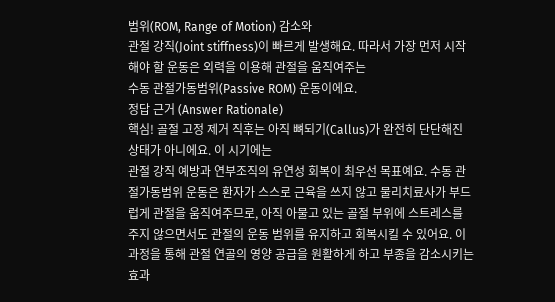범위(ROM, Range of Motion) 감소와
관절 강직(Joint stiffness)이 빠르게 발생해요. 따라서 가장 먼저 시작해야 할 운동은 외력을 이용해 관절을 움직여주는
수동 관절가동범위(Passive ROM) 운동이에요.
정답 근거 (Answer Rationale)
핵심! 골절 고정 제거 직후는 아직 뼈되기(Callus)가 완전히 단단해진 상태가 아니에요. 이 시기에는
관절 강직 예방과 연부조직의 유연성 회복이 최우선 목표예요. 수동 관절가동범위 운동은 환자가 스스로 근육을 쓰지 않고 물리치료사가 부드럽게 관절을 움직여주므로, 아직 아물고 있는 골절 부위에 스트레스를 주지 않으면서도 관절의 운동 범위를 유지하고 회복시킬 수 있어요. 이 과정을 통해 관절 연골의 영양 공급을 원활하게 하고 부종을 감소시키는 효과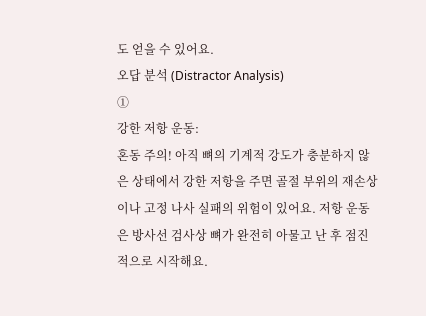도 얻을 수 있어요.
오답 분석 (Distractor Analysis)
①
강한 저항 운동:
혼동 주의! 아직 뼈의 기계적 강도가 충분하지 않은 상태에서 강한 저항을 주면 골절 부위의 재손상이나 고정 나사 실패의 위험이 있어요. 저항 운동은 방사선 검사상 뼈가 완전히 아물고 난 후 점진적으로 시작해요.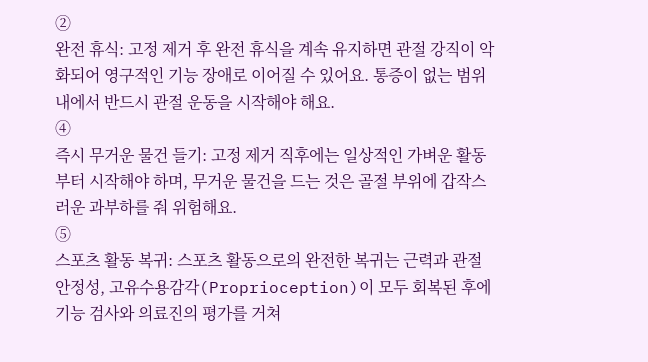②
완전 휴식: 고정 제거 후 완전 휴식을 계속 유지하면 관절 강직이 악화되어 영구적인 기능 장애로 이어질 수 있어요. 통증이 없는 범위 내에서 반드시 관절 운동을 시작해야 해요.
④
즉시 무거운 물건 들기: 고정 제거 직후에는 일상적인 가벼운 활동부터 시작해야 하며, 무거운 물건을 드는 것은 골절 부위에 갑작스러운 과부하를 줘 위험해요.
⑤
스포츠 활동 복귀: 스포츠 활동으로의 완전한 복귀는 근력과 관절 안정성, 고유수용감각(Proprioception)이 모두 회복된 후에 기능 검사와 의료진의 평가를 거쳐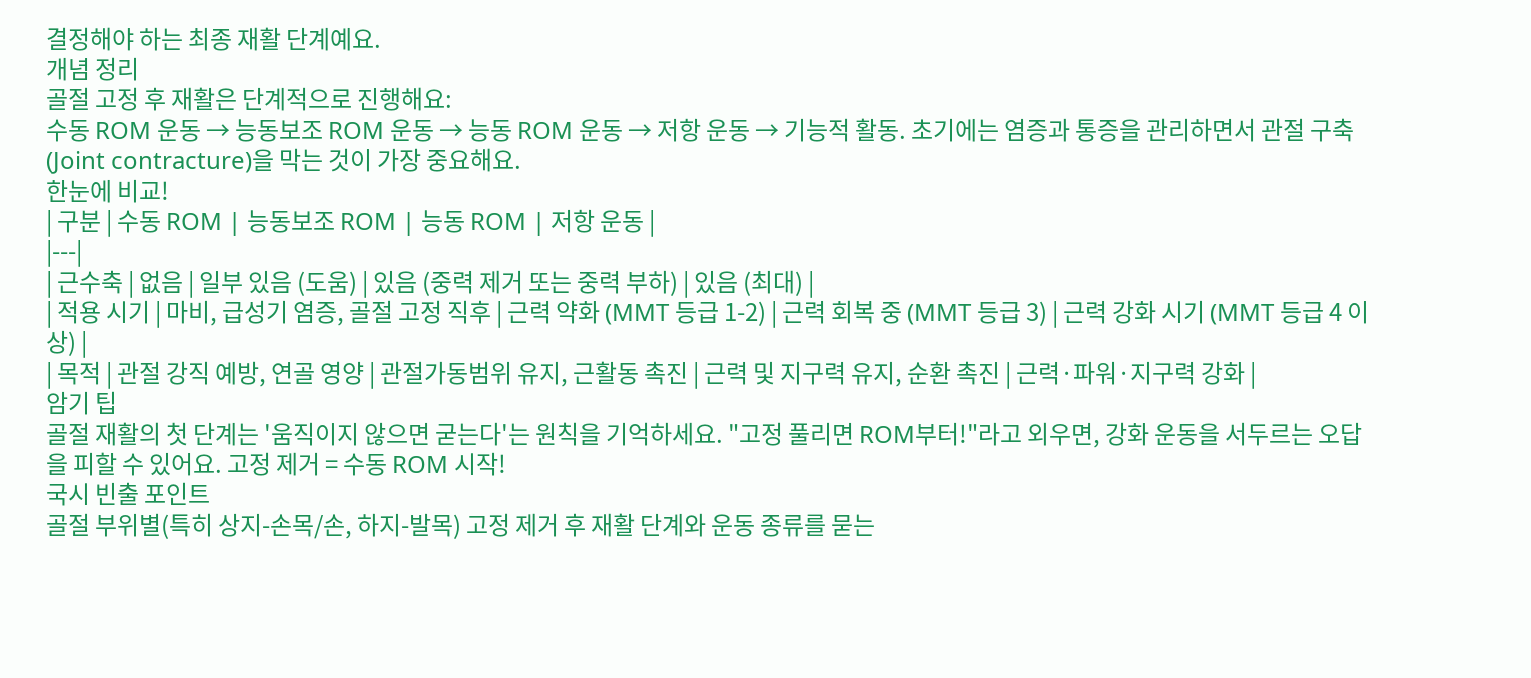결정해야 하는 최종 재활 단계예요.
개념 정리
골절 고정 후 재활은 단계적으로 진행해요:
수동 ROM 운동 → 능동보조 ROM 운동 → 능동 ROM 운동 → 저항 운동 → 기능적 활동. 초기에는 염증과 통증을 관리하면서 관절 구축(Joint contracture)을 막는 것이 가장 중요해요.
한눈에 비교!
| 구분 | 수동 ROM | 능동보조 ROM | 능동 ROM | 저항 운동 |
|---|
| 근수축 | 없음 | 일부 있음 (도움) | 있음 (중력 제거 또는 중력 부하) | 있음 (최대) |
| 적용 시기 | 마비, 급성기 염증, 골절 고정 직후 | 근력 약화 (MMT 등급 1-2) | 근력 회복 중 (MMT 등급 3) | 근력 강화 시기 (MMT 등급 4 이상) |
| 목적 | 관절 강직 예방, 연골 영양 | 관절가동범위 유지, 근활동 촉진 | 근력 및 지구력 유지, 순환 촉진 | 근력·파워·지구력 강화 |
암기 팁
골절 재활의 첫 단계는 '움직이지 않으면 굳는다'는 원칙을 기억하세요. "고정 풀리면 ROM부터!"라고 외우면, 강화 운동을 서두르는 오답을 피할 수 있어요. 고정 제거 = 수동 ROM 시작!
국시 빈출 포인트
골절 부위별(특히 상지-손목/손, 하지-발목) 고정 제거 후 재활 단계와 운동 종류를 묻는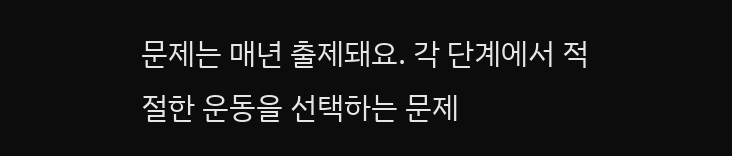문제는 매년 출제돼요. 각 단계에서 적절한 운동을 선택하는 문제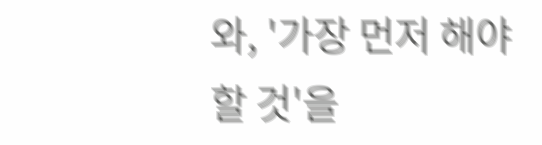와, '가장 먼저 해야 할 것'을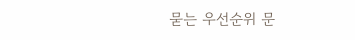묻는 우선순위 문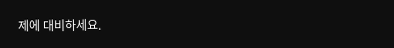제에 대비하세요.